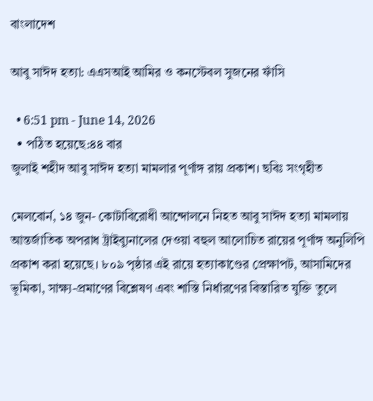বাংলাদেশ

আবু সাঈদ হত্যা: এএসআই আমির ও কনস্টেবল সুজনের ফাঁসি

  • 6:51 pm - June 14, 2026
  • পঠিত হয়েছে:৪৪ বার
জুলাই শহীদ আবু সাঈদ হত্যা মামলার পূর্ণাঙ্গ রায় প্রকাশ। ছবিঃ সংগৃহীত

মেলবোর্ন, ১৪ জুন- কোটাবিরোধী আন্দোলনে নিহত আবু সাঈদ হত্যা মামলায় আন্তর্জাতিক অপরাধ ট্রাইব্যুনালের দেওয়া বহুল আলোচিত রায়ের পূর্ণাঙ্গ অনুলিপি প্রকাশ করা হয়েছে। ৮০৯ পৃষ্ঠার এই রায়ে হত্যাকাণ্ডের প্রেক্ষাপট, আসামিদের ভূমিকা, সাক্ষ্য-প্রমাণের বিশ্লেষণ এবং শাস্তি নির্ধারণের বিস্তারিত যুক্তি তুলে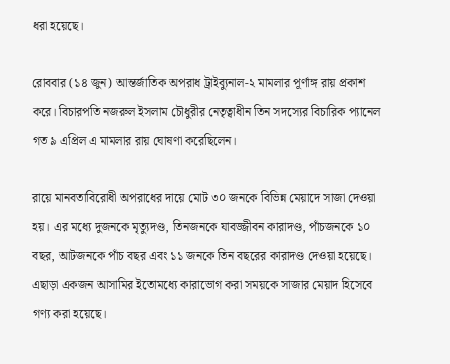ধরা হয়েছে।

রোববার (১৪ জুন) আন্তর্জাতিক অপরাধ ট্রাইব্যুনাল-২ মামলার পূর্ণাঙ্গ রায় প্রকাশ করে। বিচারপতি নজরুল ইসলাম চৌধুরীর নেতৃত্বাধীন তিন সদস্যের বিচারিক প্যানেল গত ৯ এপ্রিল এ মামলার রায় ঘোষণা করেছিলেন।

রায়ে মানবতাবিরোধী অপরাধের দায়ে মোট ৩০ জনকে বিভিন্ন মেয়াদে সাজা দেওয়া হয়। এর মধ্যে দুজনকে মৃত্যুদণ্ড, তিনজনকে যাবজ্জীবন কারাদণ্ড, পাঁচজনকে ১০ বছর, আটজনকে পাঁচ বছর এবং ১১ জনকে তিন বছরের কারাদণ্ড দেওয়া হয়েছে। এছাড়া একজন আসামির ইতোমধ্যে কারাভোগ করা সময়কে সাজার মেয়াদ হিসেবে গণ্য করা হয়েছে।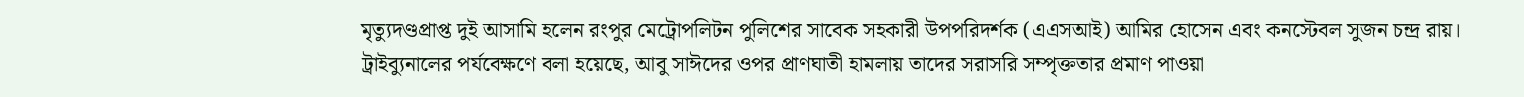মৃত্যুদণ্ডপ্রাপ্ত দুই আসামি হলেন রংপুর মেট্রোপলিটন পুলিশের সাবেক সহকারী উপপরিদর্শক (এএসআই) আমির হোসেন এবং কনস্টেবল সুজন চন্দ্র রায়। ট্রাইব্যুনালের পর্যবেক্ষণে বলা হয়েছে, আবু সাঈদের ওপর প্রাণঘাতী হামলায় তাদের সরাসরি সম্পৃক্ততার প্রমাণ পাওয়া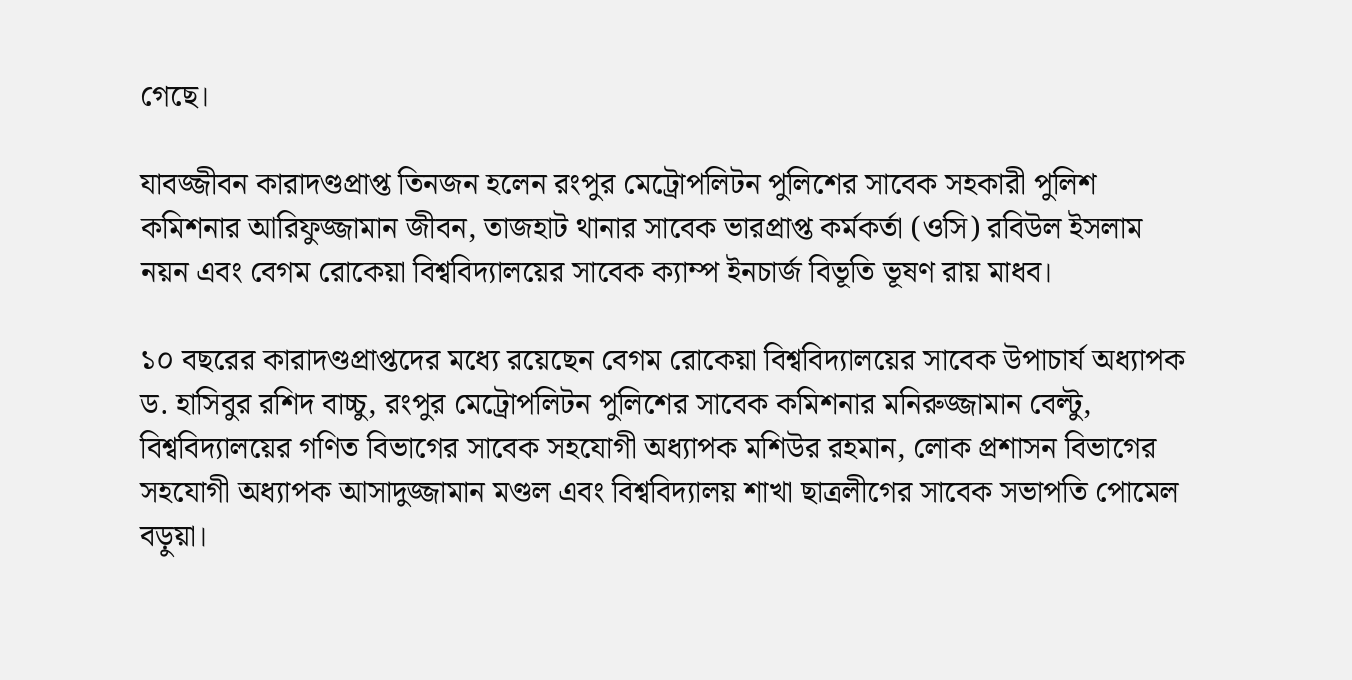গেছে।

যাবজ্জীবন কারাদণ্ডপ্রাপ্ত তিনজন হলেন রংপুর মেট্রোপলিটন পুলিশের সাবেক সহকারী পুলিশ কমিশনার আরিফুজ্জামান জীবন, তাজহাট থানার সাবেক ভারপ্রাপ্ত কর্মকর্তা (ওসি) রবিউল ইসলাম নয়ন এবং বেগম রোকেয়া বিশ্ববিদ্যালয়ের সাবেক ক্যাম্প ইনচার্জ বিভূতি ভূষণ রায় মাধব।

১০ বছরের কারাদণ্ডপ্রাপ্তদের মধ্যে রয়েছেন বেগম রোকেয়া বিশ্ববিদ্যালয়ের সাবেক উপাচার্য অধ্যাপক ড. হাসিবুর রশিদ বাচ্চু, রংপুর মেট্রোপলিটন পুলিশের সাবেক কমিশনার মনিরুজ্জামান বেল্টু, বিশ্ববিদ্যালয়ের গণিত বিভাগের সাবেক সহযোগী অধ্যাপক মশিউর রহমান, লোক প্রশাসন বিভাগের সহযোগী অধ্যাপক আসাদুজ্জামান মণ্ডল এবং বিশ্ববিদ্যালয় শাখা ছাত্রলীগের সাবেক সভাপতি পোমেল বড়ুয়া।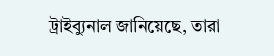ট্রাইব্যুনাল জানিয়েছে, তারা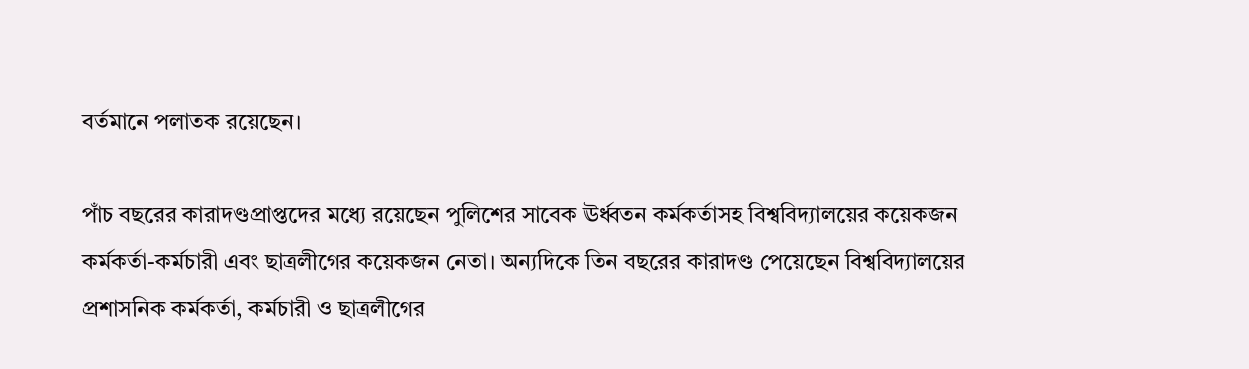বর্তমানে পলাতক রয়েছেন।

পাঁচ বছরের কারাদণ্ডপ্রাপ্তদের মধ্যে রয়েছেন পুলিশের সাবেক ঊর্ধ্বতন কর্মকর্তাসহ বিশ্ববিদ্যালয়ের কয়েকজন কর্মকর্তা-কর্মচারী এবং ছাত্রলীগের কয়েকজন নেতা। অন্যদিকে তিন বছরের কারাদণ্ড পেয়েছেন বিশ্ববিদ্যালয়ের প্রশাসনিক কর্মকর্তা, কর্মচারী ও ছাত্রলীগের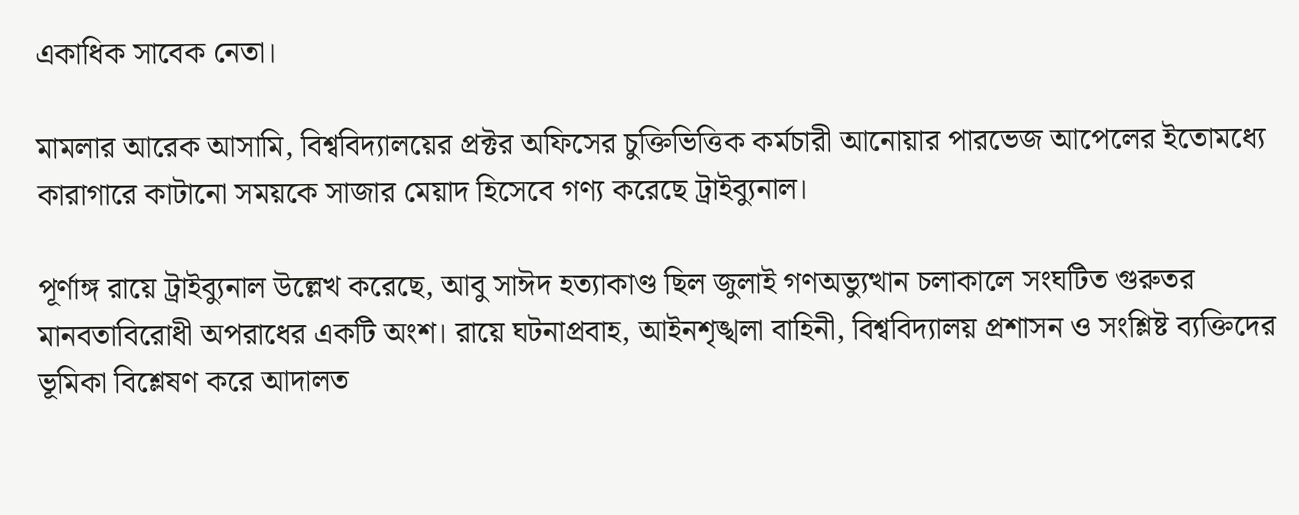একাধিক সাবেক নেতা।

মামলার আরেক আসামি, বিশ্ববিদ্যালয়ের প্রক্টর অফিসের চুক্তিভিত্তিক কর্মচারী আনোয়ার পারভেজ আপেলের ইতোমধ্যে কারাগারে কাটানো সময়কে সাজার মেয়াদ হিসেবে গণ্য করেছে ট্রাইব্যুনাল।

পূর্ণাঙ্গ রায়ে ট্রাইব্যুনাল উল্লেখ করেছে, আবু সাঈদ হত্যাকাণ্ড ছিল জুলাই গণঅভ্যুত্থান চলাকালে সংঘটিত গুরুতর মানবতাবিরোধী অপরাধের একটি অংশ। রায়ে ঘটনাপ্রবাহ, আইনশৃঙ্খলা বাহিনী, বিশ্ববিদ্যালয় প্রশাসন ও সংশ্লিষ্ট ব্যক্তিদের ভূমিকা বিশ্লেষণ করে আদালত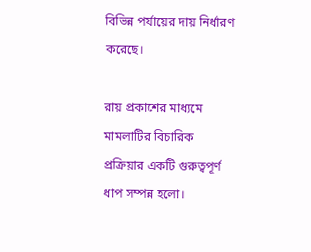বিভিন্ন পর্যায়ের দায় নির্ধারণ করেছে।

রায় প্রকাশের মাধ্যমে মামলাটির বিচারিক প্রক্রিয়ার একটি গুরুত্বপূর্ণ ধাপ সম্পন্ন হলো।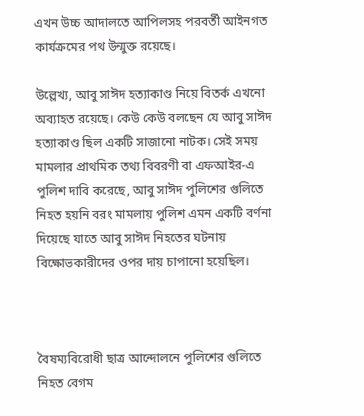এখন উচ্চ আদালতে আপিলসহ পরবর্তী আইনগত কার্যক্রমের পথ উন্মুক্ত রয়েছে।

উল্লেখ্য, আবু সাঈদ হত্যাকাণ্ড নিয়ে বিতর্ক এখনো অব্যাহত রয়েছে। কেউ কেউ বলছেন যে আবু সাঈদ হত্যাকাণ্ড ছিল একটি সাজানো নাটক। সেই সময় মামলার প্রাথমিক তথ্য বিবরণী বা এফআইর-এ পুলিশ দাবি করেছে, আবু সাঈদ পুলিশের গুলিতে নিহত হয়নি বরং মামলায় পুলিশ এমন একটি বর্ণনা দিয়েছে যাতে আবু সাঈদ নিহতের ঘটনায় বিক্ষোভকারীদের ওপর দায় চাপানো হয়েছিল।



বৈষম্যবিরোধী ছাত্র আন্দোলনে পুলিশের গুলিতে নিহত বেগম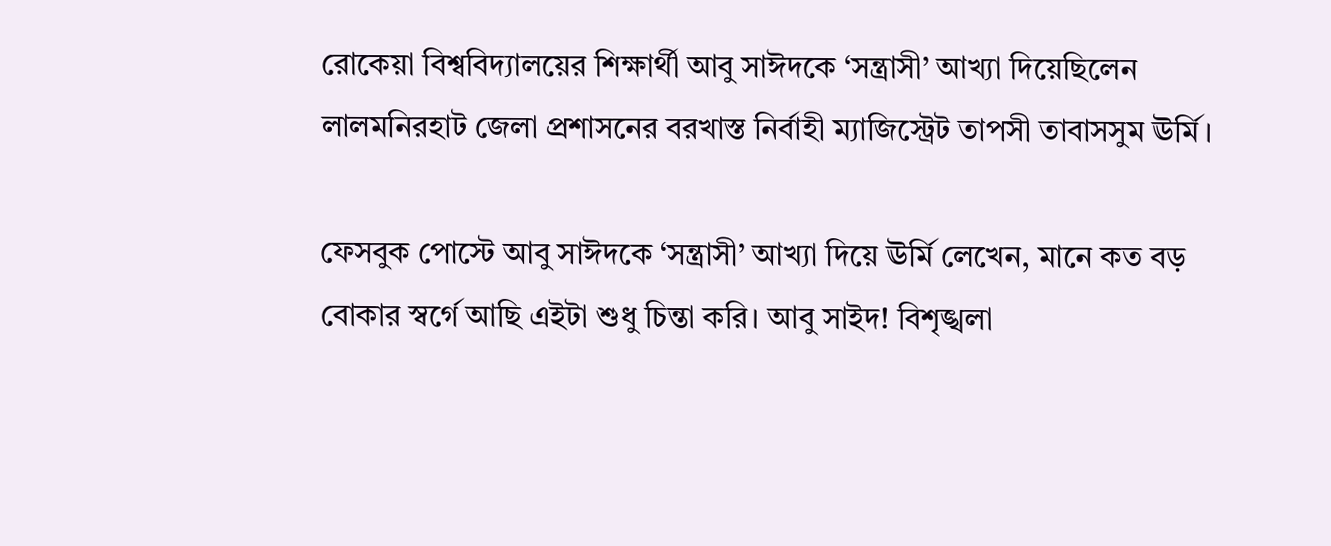রোকেয়া বিশ্ববিদ্যালয়ের শিক্ষার্থী আবু সাঈদকে ‘সন্ত্রাসী’ আখ্যা দিয়েছিলেন লালমনিরহাট জেলা প্রশাসনের বরখাস্ত নির্বাহী ম্যাজিস্ট্রেট তাপসী তাবাসসুম ঊর্মি।

ফেসবুক পোস্টে আবু সাঈদকে ‘সন্ত্রাসী’ আখ্যা দিয়ে ঊর্মি লেখেন, মানে কত বড় বোকার স্বর্গে আছি এইটা শুধু চিন্তা করি। আবু সাইদ! বিশৃঙ্খলা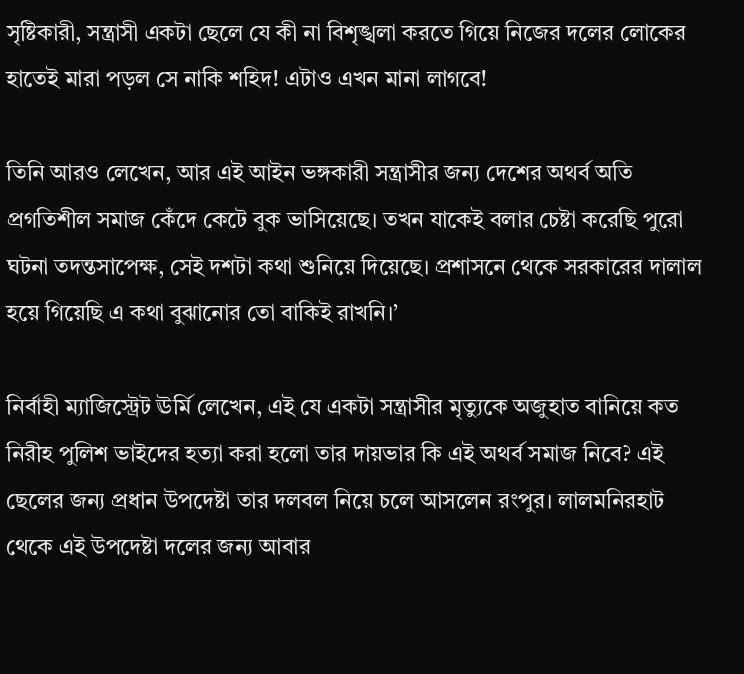সৃষ্টিকারী, সন্ত্রাসী একটা ছেলে যে কী না বিশৃঙ্খলা করতে গিয়ে নিজের দলের লোকের হাতেই মারা পড়ল সে নাকি শহিদ! এটাও এখন মানা লাগবে!

তিনি আরও লেখেন, আর এই আইন ভঙ্গকারী সন্ত্রাসীর জন্য দেশের অথর্ব অতি প্রগতিশীল সমাজ কেঁদে কেটে বুক ভাসিয়েছে। তখন যাকেই বলার চেষ্টা করেছি পুরো ঘটনা তদন্তসাপেক্ষ, সেই দশটা কথা শুনিয়ে দিয়েছে। প্রশাসনে থেকে সরকারের দালাল হয়ে গিয়েছি এ কথা বুঝানোর তো বাকিই রাখনি।’

নির্বাহী ম্যাজিস্ট্রেট ঊর্মি লেখেন, এই যে একটা সন্ত্রাসীর মৃত্যুকে অজুহাত বানিয়ে কত নিরীহ পুলিশ ভাইদের হত্যা করা হলো তার দায়ভার কি এই অথর্ব সমাজ নিবে? এই ছেলের জন্য প্রধান উপদেষ্টা তার দলবল নিয়ে চলে আসলেন রংপুর। লালমনিরহাট থেকে এই উপদেষ্টা দলের জন্য আবার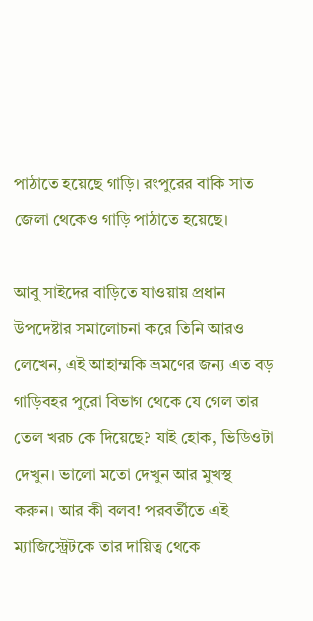পাঠাতে হয়েছে গাড়ি। রংপুরের বাকি সাত জেলা থেকেও গাড়ি পাঠাতে হয়েছে।

আবু সাইদের বাড়িতে যাওয়ায় প্রধান উপদেষ্টার সমালোচনা করে তিনি আরও লেখেন, এই আহাম্মকি ভ্রমণের জন্য এত বড় গাড়িবহর পুরো বিভাগ থেকে যে গেল তার তেল খরচ কে দিয়েছে? যাই হোক, ভিডিওটা দেখুন। ভালো মতো দেখুন আর মুখস্থ করুন। আর কী বলব! পরবর্তীতে এই ম্যাজিস্ট্রেটকে তার দায়িত্ব থেকে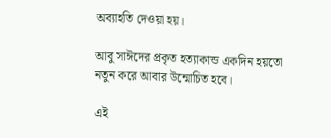অব্যাহতি দেওয়া হয়।

আবু সাঈদের প্রকৃত হত্যাকান্ড একদিন হয়তো নতুন করে আবার উন্মোচিত হবে।

এই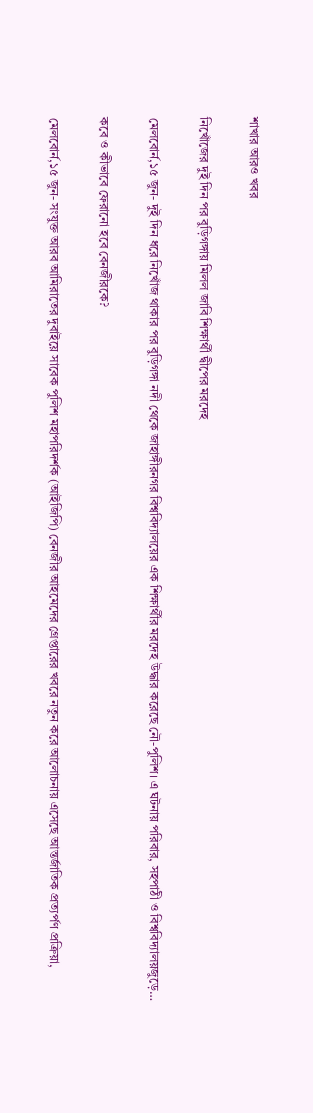শাখার আরও খবর

নিখোঁজের দুই দিন পর বুড়িগঙ্গায় মিলল জাবি শিক্ষার্থী দ্বীপের মরদেহ

মেলবোর্ন,১৫ জুন- দুই দিন ধরে নিখোঁজ থাকার পর বুড়িগঙ্গা নদী থেকে জাহাঙ্গীরনগর বিশ্ববিদ্যালয়ের এক শিক্ষার্থীর মরদেহ উদ্ধার করেছে নৌ-পুলিশ। এ ঘটনায় পরিবার, সহপাঠী ও বিশ্ববিদ্যালয়জুড়ে…

কবে ও কীভাবে ফেরানো হবে বেনজীরকে?

মেলবোর্ন,১৫ জুন- সংযুক্ত আরব আমিরাতের দুবাইয়ে সাবেক পুলিশ মহাপরিদর্শক (আইজিপি) বেনজীর আহমেদের গ্রেপ্তারের খবরে নতুন করে আলোচনায় এসেছে আন্তর্জাতিক প্রত্যর্পণ প্রক্রিয়া,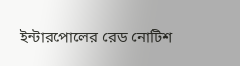ইন্টারপোলের রেড নোটিশ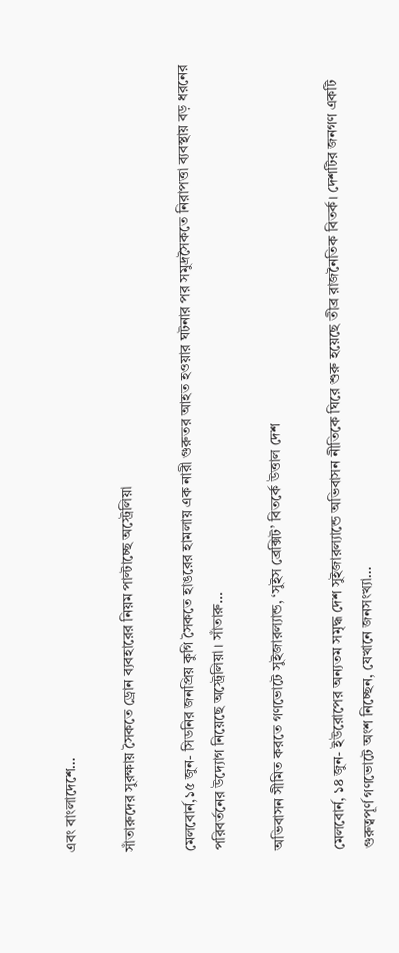এবং বাংলাদেশে…

সাঁতারুদের সুরক্ষায় সৈকতে ড্রোন ব্যবহারের নিয়ম পাল্টাচ্ছে অস্ট্রেলিয়া

মেলবোর্ন,১৫ জুন- সিডনির জনপ্রিয় কুগি সৈকতে হাঙরের হামলায় এক নারী গুরুতর আহত হওয়ার ঘটনার পর সমুদ্রসৈকতে নিরাপত্তা ব্যবস্থায় বড় ধরনের পরিবর্তনের উদ্যোগ নিয়েছে অস্ট্রেলিয়া। সাঁতারু…

অভিবাসন সীমিত করতে গণভোটে সুইজারল্যান্ড, ‘সুইস ব্রেক্সিট’ বিতর্কে উত্তাল দেশ

মেলবোর্ন, ১৪ জুন- ইউরোপের অন্যতম সমৃদ্ধ দেশ সুইজারল্যান্ডে অভিবাসন নীতিকে ঘিরে শুরু হয়েছে তীব্র রাজনৈতিক বিতর্ক। দেশটির জনগণ একটি গুরুত্বপূর্ণ গণভোটে অংশ নিচ্ছেন, যেখানে জনসংখ্যা…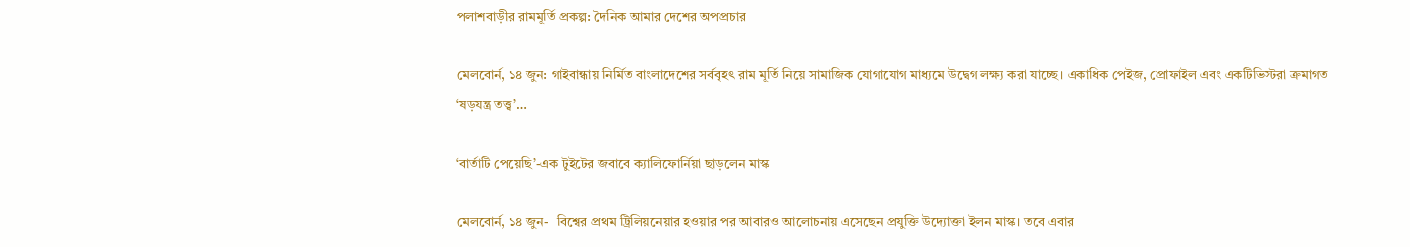পলাশবাড়ীর রামমূর্তি প্রকল্প: দৈনিক আমার দেশের অপপ্রচার

মেলবোর্ন, ১৪ জুন: গাইবান্ধায় নির্মিত বাংলাদেশের সর্ববৃহৎ রাম মূর্তি নিয়ে সামাজিক যোগাযোগ মাধ্যমে উদ্বেগ লক্ষ্য করা যাচ্ছে। একাধিক পেইজ, প্রোফাইল এবং একটিভিস্টরা ক্রমাগত ‘ষড়যন্ত্র তত্ত্ব’…

‘বার্তাটি পেয়েছি’-এক টুইটের জবাবে ক্যালিফোর্নিয়া ছাড়লেন মাস্ক

মেলবোর্ন, ১৪ জুন-  বিশ্বের প্রথম ট্রিলিয়নেয়ার হওয়ার পর আবারও আলোচনায় এসেছেন প্রযুক্তি উদ্যোক্তা ইলন মাস্ক। তবে এবার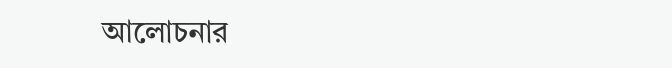আলোচনার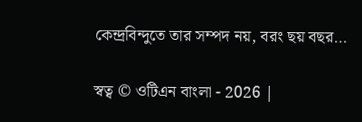কেন্দ্রবিন্দুতে তার সম্পদ নয়, বরং ছয় বছর…

স্বত্ব © ওটিএন বাংলা - 2026 |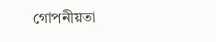গোপনীয়তা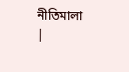নীতিমালা |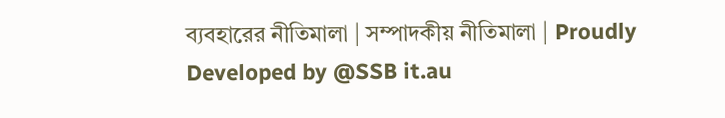ব্যবহারের নীতিমালা | সম্পাদকীয় নীতিমালা | Proudly Developed by @SSB it.au